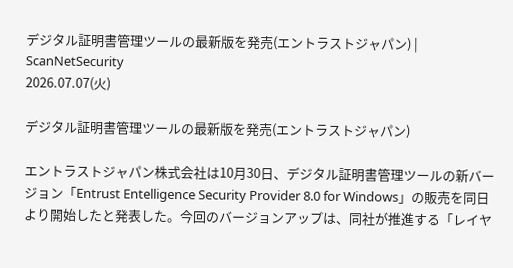デジタル証明書管理ツールの最新版を発売(エントラストジャパン) | ScanNetSecurity
2026.07.07(火)

デジタル証明書管理ツールの最新版を発売(エントラストジャパン)

エントラストジャパン株式会社は10月30日、デジタル証明書管理ツールの新バージョン「Entrust Entelligence Security Provider 8.0 for Windows」の販売を同日より開始したと発表した。今回のバージョンアップは、同社が推進する「レイヤ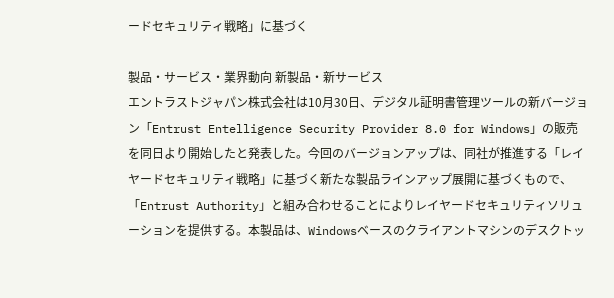ードセキュリティ戦略」に基づく

製品・サービス・業界動向 新製品・新サービス
エントラストジャパン株式会社は10月30日、デジタル証明書管理ツールの新バージョン「Entrust Entelligence Security Provider 8.0 for Windows」の販売を同日より開始したと発表した。今回のバージョンアップは、同社が推進する「レイヤードセキュリティ戦略」に基づく新たな製品ラインアップ展開に基づくもので、「Entrust Authority」と組み合わせることによりレイヤードセキュリティソリューションを提供する。本製品は、Windowsベースのクライアントマシンのデスクトッ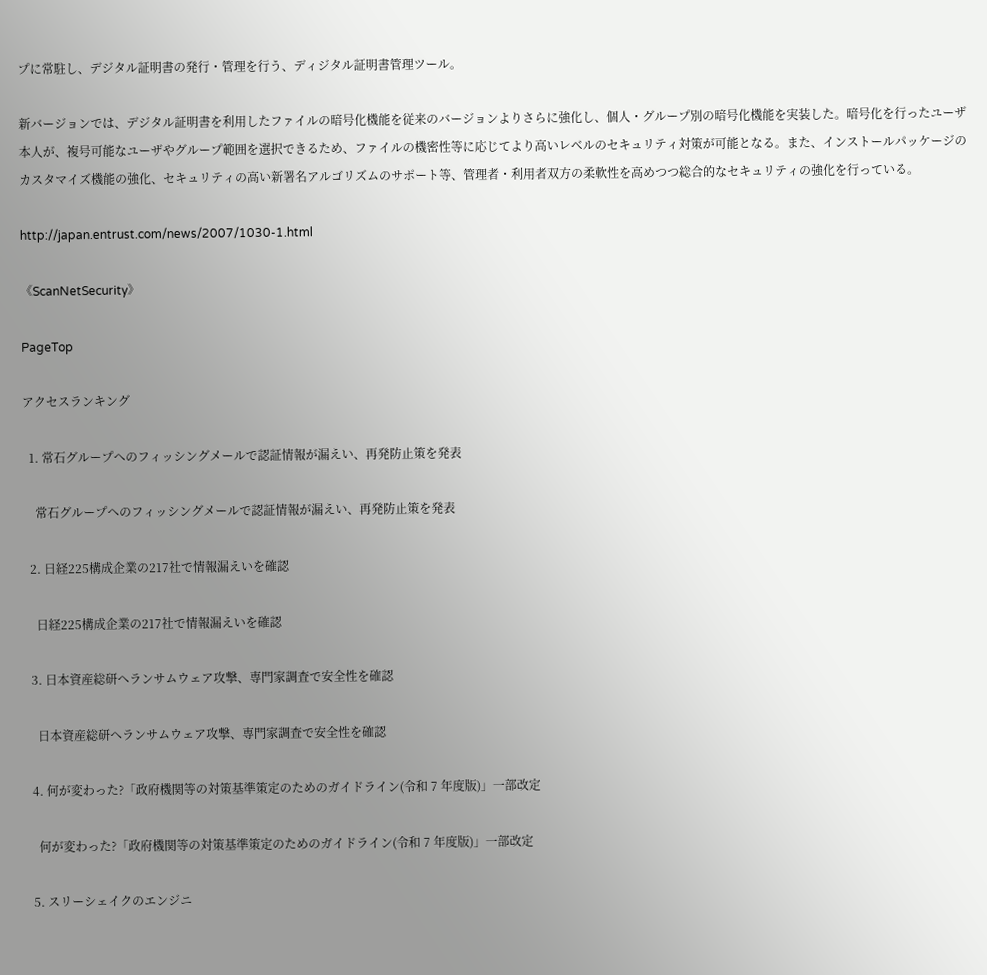プに常駐し、デジタル証明書の発行・管理を行う、ディジタル証明書管理ツール。

新バージョンでは、デジタル証明書を利用したファイルの暗号化機能を従来のバージョンよりさらに強化し、個人・グループ別の暗号化機能を実装した。暗号化を行ったユーザ本人が、複号可能なユーザやグループ範囲を選択できるため、ファイルの機密性等に応じてより高いレベルのセキュリティ対策が可能となる。また、インストールパッケージのカスタマイズ機能の強化、セキュリティの高い新署名アルゴリズムのサポート等、管理者・利用者双方の柔軟性を高めつつ総合的なセキュリティの強化を行っている。

http://japan.entrust.com/news/2007/1030-1.html

《ScanNetSecurity》

PageTop

アクセスランキング

  1. 常石グループへのフィッシングメールで認証情報が漏えい、再発防止策を発表

    常石グループへのフィッシングメールで認証情報が漏えい、再発防止策を発表

  2. 日経225構成企業の217社で情報漏えいを確認

    日経225構成企業の217社で情報漏えいを確認

  3. 日本資産総研へランサムウェア攻撃、専門家調査で安全性を確認

    日本資産総研へランサムウェア攻撃、専門家調査で安全性を確認

  4. 何が変わった?「政府機関等の対策基準策定のためのガイドライン(令和 7 年度版)」一部改定

    何が変わった?「政府機関等の対策基準策定のためのガイドライン(令和 7 年度版)」一部改定

  5. スリーシェイクのエンジニ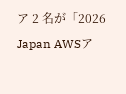ア 2 名が「2026 Japan AWSア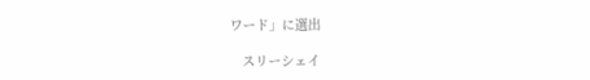ワード」に選出

    スリーシェイ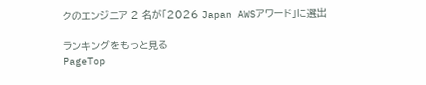クのエンジニア 2 名が「2026 Japan AWSアワード」に選出

ランキングをもっと見る
PageTop